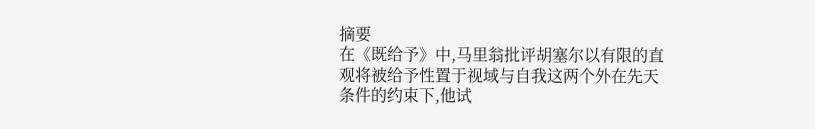摘要
在《既给予》中,马里翁批评胡塞尔以有限的直观将被给予性置于视域与自我这两个外在先天条件的约束下,他试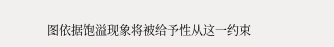图依据饱溢现象将被给予性从这一约束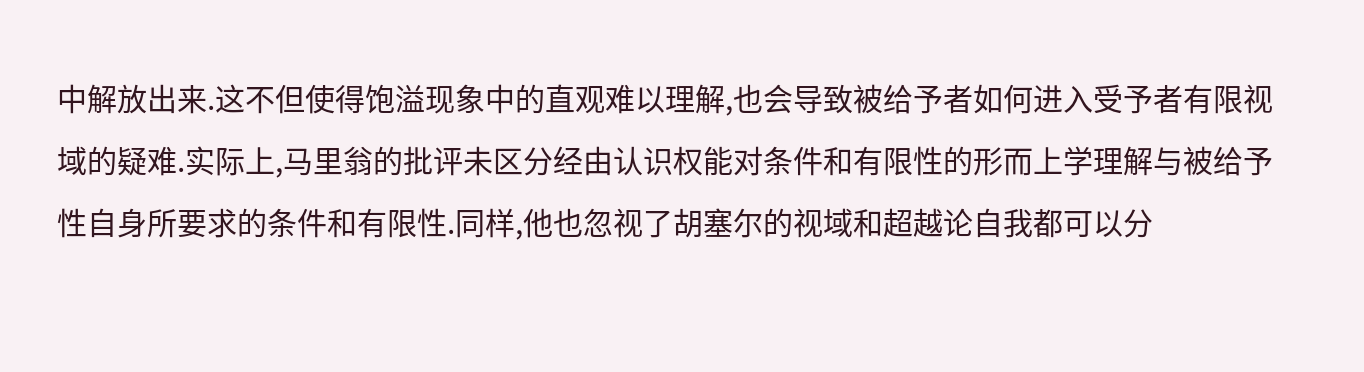中解放出来.这不但使得饱溢现象中的直观难以理解,也会导致被给予者如何进入受予者有限视域的疑难.实际上,马里翁的批评未区分经由认识权能对条件和有限性的形而上学理解与被给予性自身所要求的条件和有限性.同样,他也忽视了胡塞尔的视域和超越论自我都可以分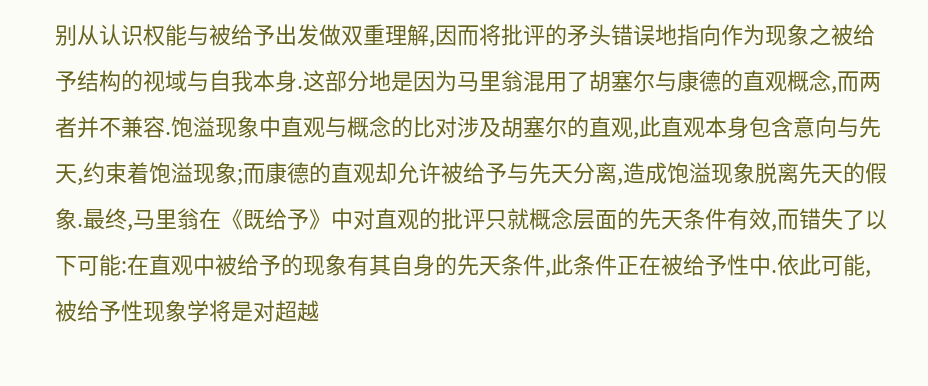别从认识权能与被给予出发做双重理解,因而将批评的矛头错误地指向作为现象之被给予结构的视域与自我本身.这部分地是因为马里翁混用了胡塞尔与康德的直观概念,而两者并不兼容.饱溢现象中直观与概念的比对涉及胡塞尔的直观,此直观本身包含意向与先天,约束着饱溢现象;而康德的直观却允许被给予与先天分离,造成饱溢现象脱离先天的假象.最终,马里翁在《既给予》中对直观的批评只就概念层面的先天条件有效,而错失了以下可能:在直观中被给予的现象有其自身的先天条件,此条件正在被给予性中.依此可能,被给予性现象学将是对超越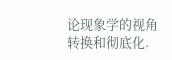论现象学的视角转换和彻底化.